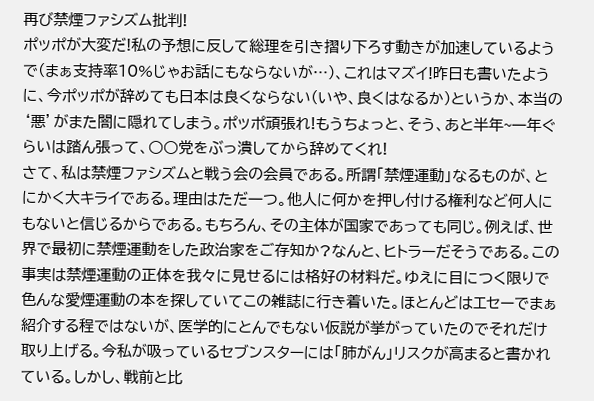再び禁煙ファシズム批判!
ポッポが大変だ!私の予想に反して総理を引き摺り下ろす動きが加速しているようで(まぁ支持率10%じゃお話にもならないが…)、これはマズイ!昨日も書いたように、今ポッポが辞めても日本は良くならない(いや、良くはなるか)というか、本当の‘悪’がまた闇に隠れてしまう。ポッポ頑張れ!もうちょっと、そう、あと半年~一年ぐらいは踏ん張って、○○党をぶっ潰してから辞めてくれ!
さて、私は禁煙ファシズムと戦う会の会員である。所謂「禁煙運動」なるものが、とにかく大キライである。理由はただ一つ。他人に何かを押し付ける権利など何人にもないと信じるからである。もちろん、その主体が国家であっても同じ。例えば、世界で最初に禁煙運動をした政治家をご存知か?なんと、ヒトラーだそうである。この事実は禁煙運動の正体を我々に見せるには格好の材料だ。ゆえに目につく限りで色んな愛煙運動の本を探していてこの雑誌に行き着いた。ほとんどはエセーでまぁ紹介する程ではないが、医学的にとんでもない仮説が挙がっていたのでそれだけ取り上げる。今私が吸っているセブンスターには「肺がん」リスクが高まると書かれている。しかし、戦前と比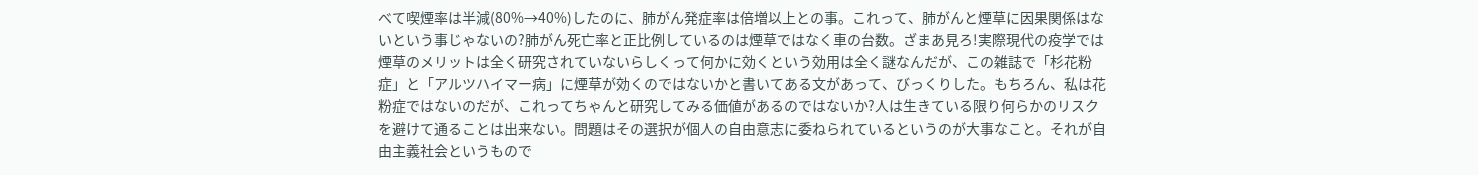べて喫煙率は半減(80%→40%)したのに、肺がん発症率は倍増以上との事。これって、肺がんと煙草に因果関係はないという事じゃないの?肺がん死亡率と正比例しているのは煙草ではなく車の台数。ざまあ見ろ!実際現代の疫学では煙草のメリットは全く研究されていないらしくって何かに効くという効用は全く謎なんだが、この雑誌で「杉花粉症」と「アルツハイマー病」に煙草が効くのではないかと書いてある文があって、びっくりした。もちろん、私は花粉症ではないのだが、これってちゃんと研究してみる価値があるのではないか?人は生きている限り何らかのリスクを避けて通ることは出来ない。問題はその選択が個人の自由意志に委ねられているというのが大事なこと。それが自由主義社会というもので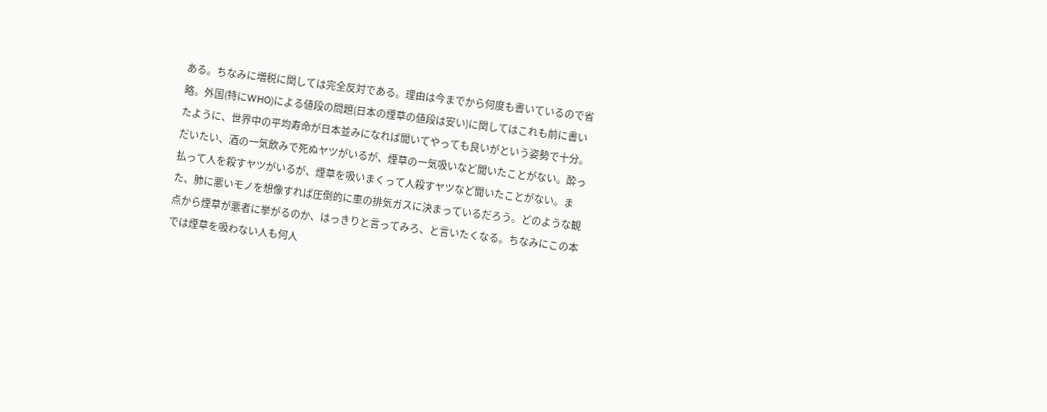ある。ちなみに増税に関しては完全反対である。理由は今までから何度も書いているので省略。外国(特にWHO)による値段の問題(日本の煙草の値段は安い)に関してはこれも前に書いたように、世界中の平均寿命が日本並みになれば聞いてやっても良いがという姿勢で十分。だいたい、酒の一気飲みで死ぬヤツがいるが、煙草の一気吸いなど聞いたことがない。酔っ払って人を殺すヤツがいるが、煙草を吸いまくって人殺すヤツなど聞いたことがない。また、肺に悪いモノを想像すれば圧倒的に車の排気ガスに決まっているだろう。どのような観点から煙草が悪者に挙がるのか、はっきりと言ってみろ、と言いたくなる。ちなみにこの本では煙草を吸わない人も何人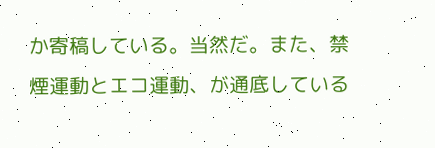か寄稿している。当然だ。また、禁煙運動とエコ運動、が通底している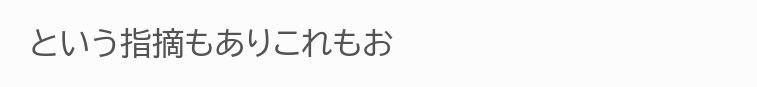という指摘もありこれもお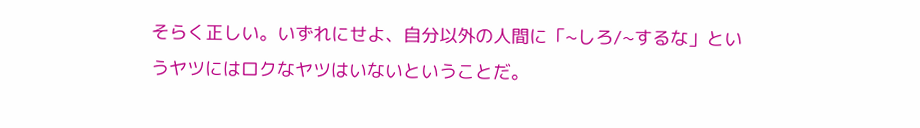そらく正しい。いずれにせよ、自分以外の人間に「~しろ/~するな」というヤツにはロクなヤツはいないということだ。